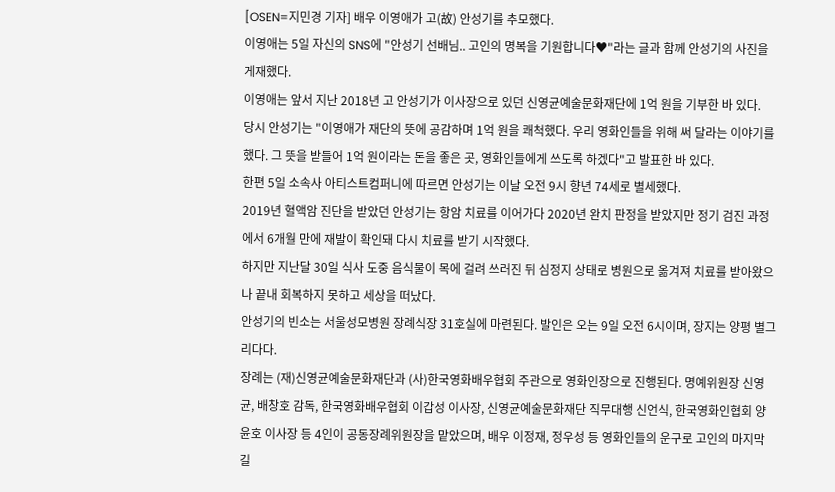[OSEN=지민경 기자] 배우 이영애가 고(故) 안성기를 추모했다.
이영애는 5일 자신의 SNS에 "안성기 선배님.. 고인의 명복을 기원합니다♥"라는 글과 함께 안성기의 사진을 게재했다.
이영애는 앞서 지난 2018년 고 안성기가 이사장으로 있던 신영균예술문화재단에 1억 원을 기부한 바 있다.
당시 안성기는 "이영애가 재단의 뜻에 공감하며 1억 원을 쾌척했다. 우리 영화인들을 위해 써 달라는 이야기를 했다. 그 뜻을 받들어 1억 원이라는 돈을 좋은 곳, 영화인들에게 쓰도록 하겠다"고 발표한 바 있다.
한편 5일 소속사 아티스트컴퍼니에 따르면 안성기는 이날 오전 9시 향년 74세로 별세했다.
2019년 혈액암 진단을 받았던 안성기는 항암 치료를 이어가다 2020년 완치 판정을 받았지만 정기 검진 과정에서 6개월 만에 재발이 확인돼 다시 치료를 받기 시작했다.
하지만 지난달 30일 식사 도중 음식물이 목에 걸려 쓰러진 뒤 심정지 상태로 병원으로 옮겨져 치료를 받아왔으나 끝내 회복하지 못하고 세상을 떠났다.
안성기의 빈소는 서울성모병원 장례식장 31호실에 마련된다. 발인은 오는 9일 오전 6시이며, 장지는 양평 별그리다다.
장례는 (재)신영균예술문화재단과 (사)한국영화배우협회 주관으로 영화인장으로 진행된다. 명예위원장 신영균, 배창호 감독, 한국영화배우협회 이갑성 이사장, 신영균예술문화재단 직무대행 신언식, 한국영화인협회 양윤호 이사장 등 4인이 공동장례위원장을 맡았으며, 배우 이정재, 정우성 등 영화인들의 운구로 고인의 마지막 길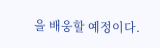을 배웅할 예정이다.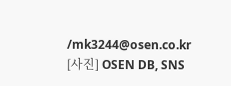/mk3244@osen.co.kr
[사진] OSEN DB, SNS